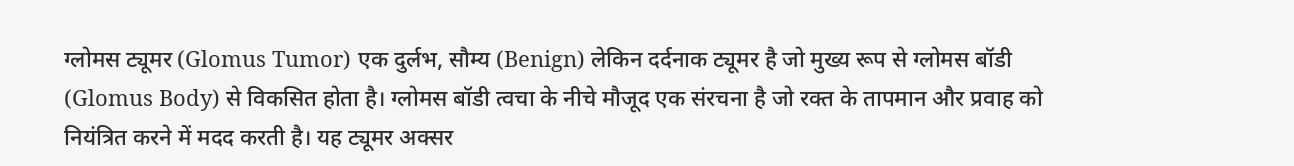ग्लोमस ट्यूमर (Glomus Tumor) एक दुर्लभ, सौम्य (Benign) लेकिन दर्दनाक ट्यूमर है जो मुख्य रूप से ग्लोमस बॉडी (Glomus Body) से विकसित होता है। ग्लोमस बॉडी त्वचा के नीचे मौजूद एक संरचना है जो रक्त के तापमान और प्रवाह को नियंत्रित करने में मदद करती है। यह ट्यूमर अक्सर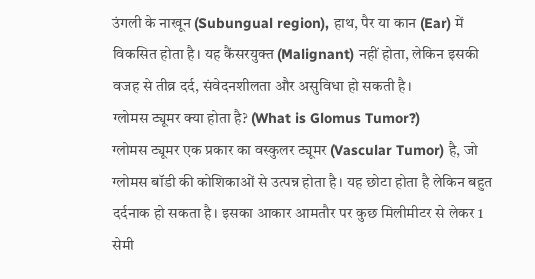उंगली के नाखून (Subungual region), हाथ, पैर या कान (Ear) में विकसित होता है। यह कैंसरयुक्त (Malignant) नहीं होता, लेकिन इसकी वजह से तीव्र दर्द, संवेदनशीलता और असुविधा हो सकती है।
ग्लोमस ट्यूमर क्या होता है? (What is Glomus Tumor?)
ग्लोमस ट्यूमर एक प्रकार का वस्कुलर ट्यूमर (Vascular Tumor) है, जो ग्लोमस बॉडी की कोशिकाओं से उत्पन्न होता है। यह छोटा होता है लेकिन बहुत दर्दनाक हो सकता है। इसका आकार आमतौर पर कुछ मिलीमीटर से लेकर 1 सेमी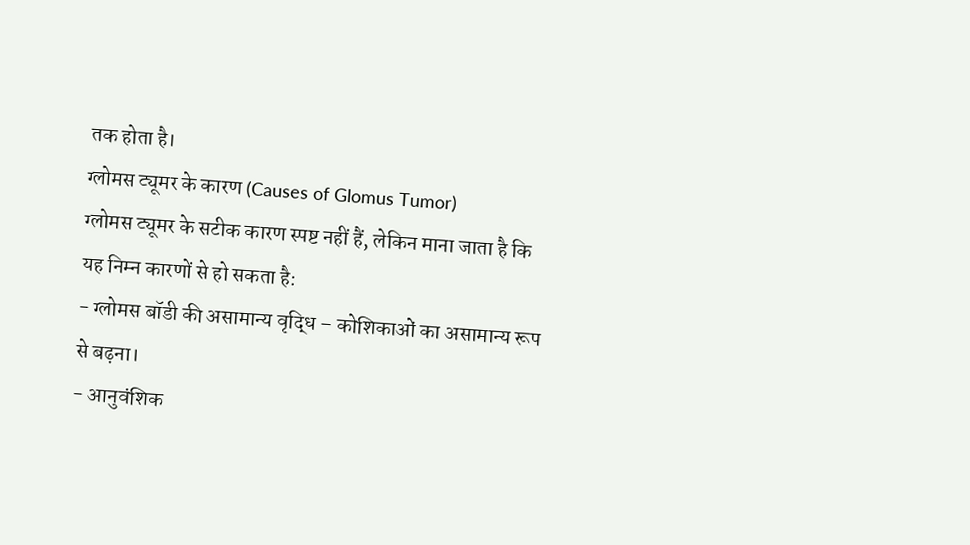तक होता है।
ग्लोमस ट्यूमर के कारण (Causes of Glomus Tumor)
ग्लोमस ट्यूमर के सटीक कारण स्पष्ट नहीं हैं, लेकिन माना जाता है कि यह निम्न कारणों से हो सकता है:
- ग्लोमस बॉडी की असामान्य वृद्धि – कोशिकाओं का असामान्य रूप से बढ़ना।
- आनुवंशिक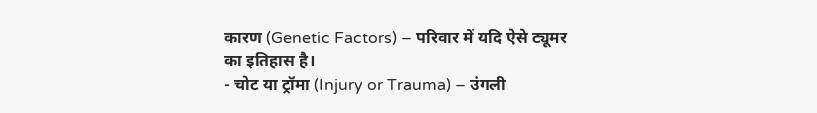कारण (Genetic Factors) – परिवार में यदि ऐसे ट्यूमर का इतिहास है।
- चोट या ट्रॉमा (Injury or Trauma) – उंगली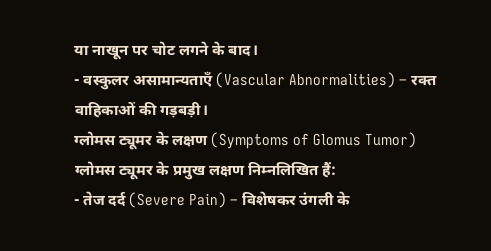या नाखून पर चोट लगने के बाद।
- वस्कुलर असामान्यताएँ (Vascular Abnormalities) – रक्त वाहिकाओं की गड़बड़ी।
ग्लोमस ट्यूमर के लक्षण (Symptoms of Glomus Tumor)
ग्लोमस ट्यूमर के प्रमुख लक्षण निम्नलिखित हैं:
- तेज दर्द (Severe Pain) – विशेषकर उंगली के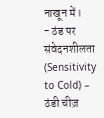नाखून में।
- ठंड पर संवेदनशीलता (Sensitivity to Cold) – ठंडी चीज़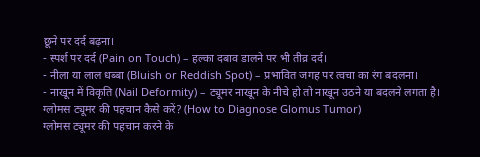छूने पर दर्द बढ़ना।
- स्पर्श पर दर्द (Pain on Touch) – हल्का दबाव डालने पर भी तीव्र दर्द।
- नीला या लाल धब्बा (Bluish or Reddish Spot) – प्रभावित जगह पर त्वचा का रंग बदलना।
- नाखून में विकृति (Nail Deformity) – ट्यूमर नाखून के नीचे हो तो नाखून उठने या बदलने लगता है।
ग्लोमस ट्यूमर की पहचान कैसे करें? (How to Diagnose Glomus Tumor)
ग्लोमस ट्यूमर की पहचान करने के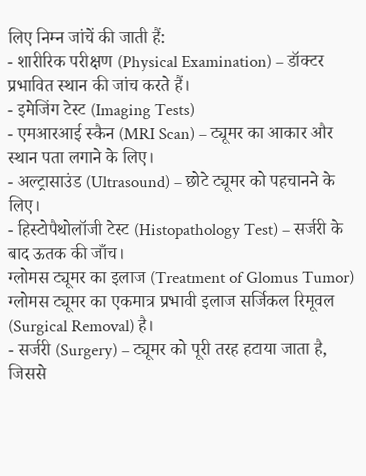लिए निम्न जांचें की जाती हैं:
- शारीरिक परीक्षण (Physical Examination) – डॉक्टर प्रभावित स्थान की जांच करते हैं।
- इमेजिंग टेस्ट (Imaging Tests)
- एमआरआई स्कैन (MRI Scan) – ट्यूमर का आकार और स्थान पता लगाने के लिए।
- अल्ट्रासाउंड (Ultrasound) – छोटे ट्यूमर को पहचानने के लिए।
- हिस्टोपैथोलॉजी टेस्ट (Histopathology Test) – सर्जरी के बाद ऊतक की जाँच।
ग्लोमस ट्यूमर का इलाज (Treatment of Glomus Tumor)
ग्लोमस ट्यूमर का एकमात्र प्रभावी इलाज सर्जिकल रिमूवल (Surgical Removal) है।
- सर्जरी (Surgery) – ट्यूमर को पूरी तरह हटाया जाता है, जिससे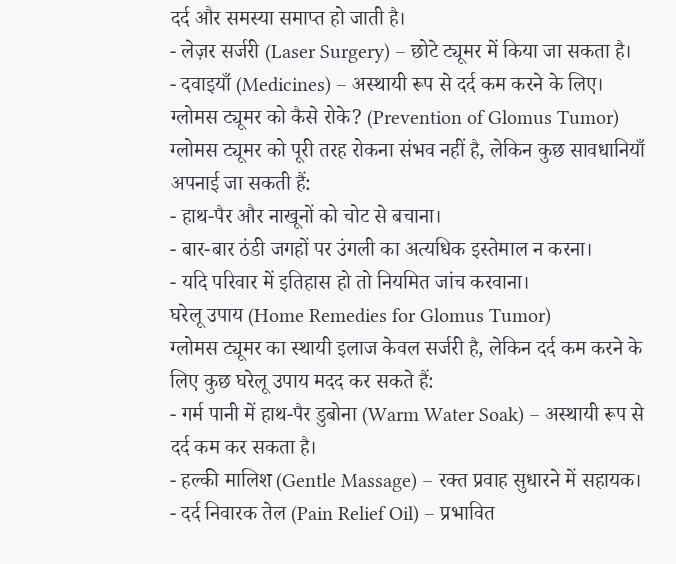दर्द और समस्या समाप्त हो जाती है।
- लेज़र सर्जरी (Laser Surgery) – छोटे ट्यूमर में किया जा सकता है।
- दवाइयाँ (Medicines) – अस्थायी रूप से दर्द कम करने के लिए।
ग्लोमस ट्यूमर को कैसे रोके? (Prevention of Glomus Tumor)
ग्लोमस ट्यूमर को पूरी तरह रोकना संभव नहीं है, लेकिन कुछ सावधानियाँ अपनाई जा सकती हैं:
- हाथ-पैर और नाखूनों को चोट से बचाना।
- बार-बार ठंडी जगहों पर उंगली का अत्यधिक इस्तेमाल न करना।
- यदि परिवार में इतिहास हो तो नियमित जांच करवाना।
घरेलू उपाय (Home Remedies for Glomus Tumor)
ग्लोमस ट्यूमर का स्थायी इलाज केवल सर्जरी है, लेकिन दर्द कम करने के लिए कुछ घरेलू उपाय मदद कर सकते हैं:
- गर्म पानी में हाथ-पैर डुबोना (Warm Water Soak) – अस्थायी रूप से दर्द कम कर सकता है।
- हल्की मालिश (Gentle Massage) – रक्त प्रवाह सुधारने में सहायक।
- दर्द निवारक तेल (Pain Relief Oil) – प्रभावित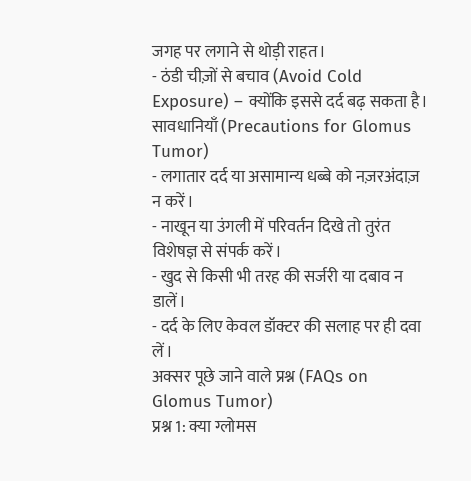जगह पर लगाने से थोड़ी राहत।
- ठंडी चीज़ों से बचाव (Avoid Cold Exposure) – क्योंकि इससे दर्द बढ़ सकता है।
सावधानियाँ (Precautions for Glomus Tumor)
- लगातार दर्द या असामान्य धब्बे को नज़रअंदाज़ न करें।
- नाखून या उंगली में परिवर्तन दिखे तो तुरंत विशेषज्ञ से संपर्क करें।
- खुद से किसी भी तरह की सर्जरी या दबाव न डालें।
- दर्द के लिए केवल डॉक्टर की सलाह पर ही दवा लें।
अक्सर पूछे जाने वाले प्रश्न (FAQs on Glomus Tumor)
प्रश्न 1: क्या ग्लोमस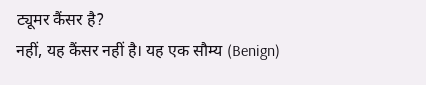ट्यूमर कैंसर है?
नहीं, यह कैंसर नहीं है। यह एक सौम्य (Benign)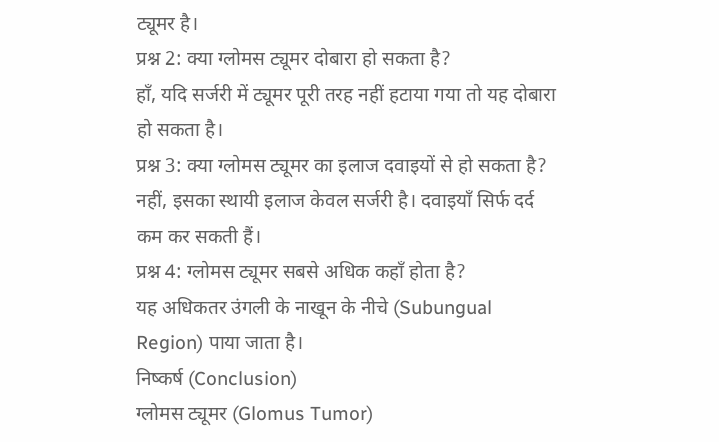ट्यूमर है।
प्रश्न 2: क्या ग्लोमस ट्यूमर दोबारा हो सकता है?
हाँ, यदि सर्जरी में ट्यूमर पूरी तरह नहीं हटाया गया तो यह दोबारा हो सकता है।
प्रश्न 3: क्या ग्लोमस ट्यूमर का इलाज दवाइयों से हो सकता है?
नहीं, इसका स्थायी इलाज केवल सर्जरी है। दवाइयाँ सिर्फ दर्द कम कर सकती हैं।
प्रश्न 4: ग्लोमस ट्यूमर सबसे अधिक कहाँ होता है?
यह अधिकतर उंगली के नाखून के नीचे (Subungual Region) पाया जाता है।
निष्कर्ष (Conclusion)
ग्लोमस ट्यूमर (Glomus Tumor)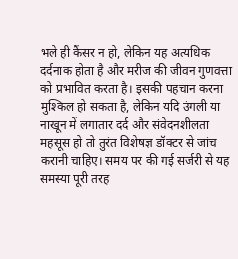भले ही कैंसर न हो, लेकिन यह अत्यधिक दर्दनाक होता है और मरीज की जीवन गुणवत्ता को प्रभावित करता है। इसकी पहचान करना मुश्किल हो सकता है, लेकिन यदि उंगली या नाखून में लगातार दर्द और संवेदनशीलता महसूस हो तो तुरंत विशेषज्ञ डॉक्टर से जांच करानी चाहिए। समय पर की गई सर्जरी से यह समस्या पूरी तरह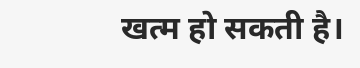खत्म हो सकती है।